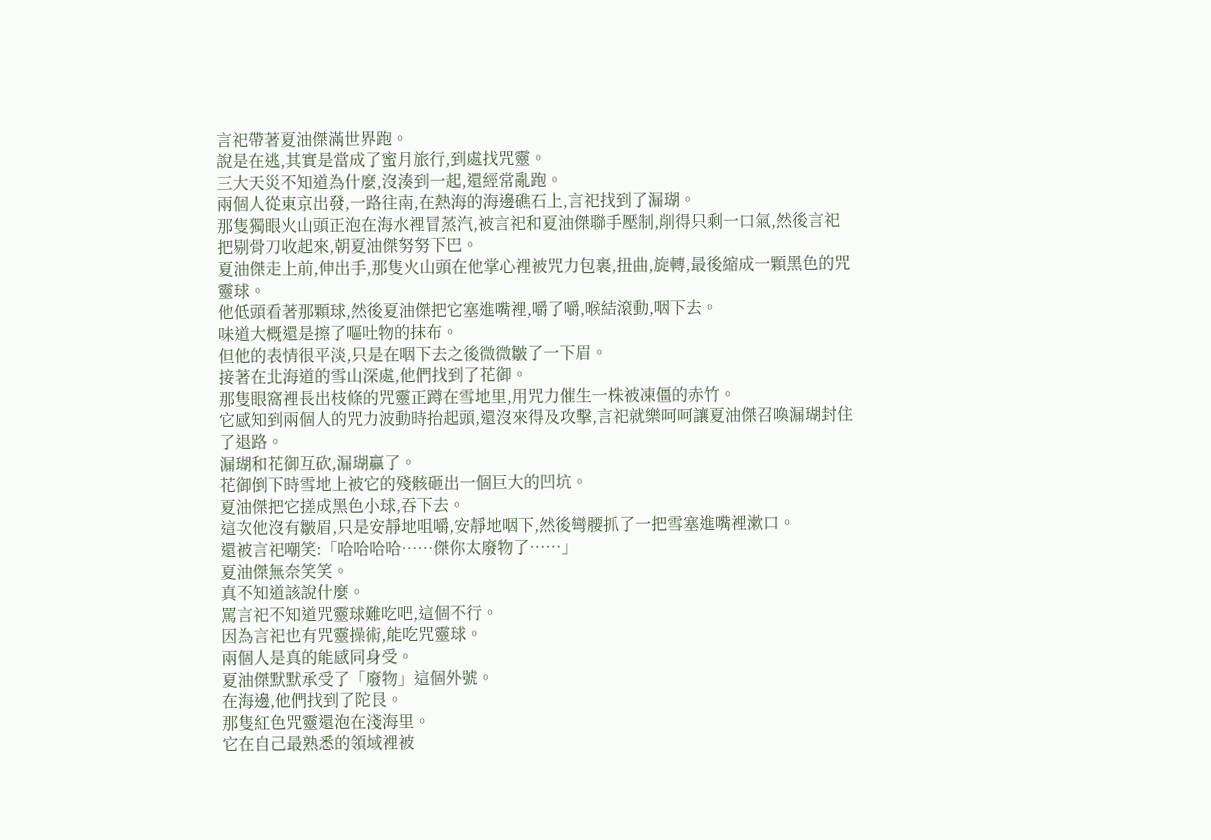言祀帶著夏油傑滿世界跑。
說是在逃,其實是當成了蜜月旅行,到處找咒靈。
三大天災不知道為什麼,沒湊到一起,還經常亂跑。
兩個人從東京出發,一路往南,在熱海的海邊礁石上,言祀找到了漏瑚。
那隻獨眼火山頭正泡在海水裡冒蒸汽,被言祀和夏油傑聯手壓制,削得只剩一口氣,然後言祀把剔骨刀收起來,朝夏油傑努努下巴。
夏油傑走上前,伸出手,那隻火山頭在他掌心裡被咒力包裹,扭曲,旋轉,最後縮成一顆黑色的咒靈球。
他低頭看著那顆球,然後夏油傑把它塞進嘴裡,嚼了嚼,喉結滾動,咽下去。
味道大概還是擦了嘔吐物的抹布。
但他的表情很平淡,只是在咽下去之後微微皺了一下眉。
接著在北海道的雪山深處,他們找到了花御。
那隻眼窩裡長出枝條的咒靈正蹲在雪地里,用咒力催生一株被凍僵的赤竹。
它感知到兩個人的咒力波動時抬起頭,還沒來得及攻擊,言祀就樂呵呵讓夏油傑召喚漏瑚封住了退路。
漏瑚和花御互砍,漏瑚贏了。
花御倒下時雪地上被它的殘骸砸出一個巨大的凹坑。
夏油傑把它搓成黑色小球,吞下去。
這次他沒有皺眉,只是安靜地咀嚼,安靜地咽下,然後彎腰抓了一把雪塞進嘴裡漱口。
還被言祀嘲笑:「哈哈哈哈……傑你太廢物了……」
夏油傑無奈笑笑。
真不知道該說什麼。
罵言祀不知道咒靈球難吃吧,這個不行。
因為言祀也有咒靈操術,能吃咒靈球。
兩個人是真的能感同身受。
夏油傑默默承受了「廢物」這個外號。
在海邊,他們找到了陀艮。
那隻紅色咒靈還泡在淺海里。
它在自己最熟悉的領域裡被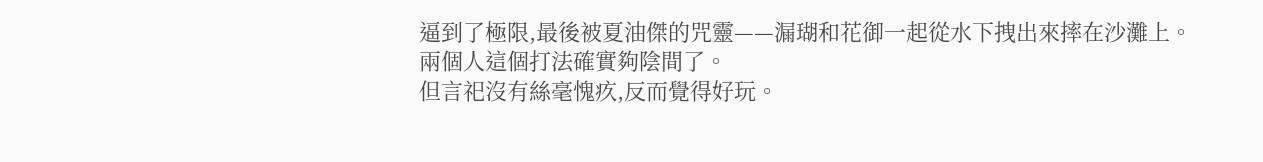逼到了極限,最後被夏油傑的咒靈——漏瑚和花御一起從水下拽出來摔在沙灘上。
兩個人這個打法確實夠陰間了。
但言祀沒有絲毫愧疚,反而覺得好玩。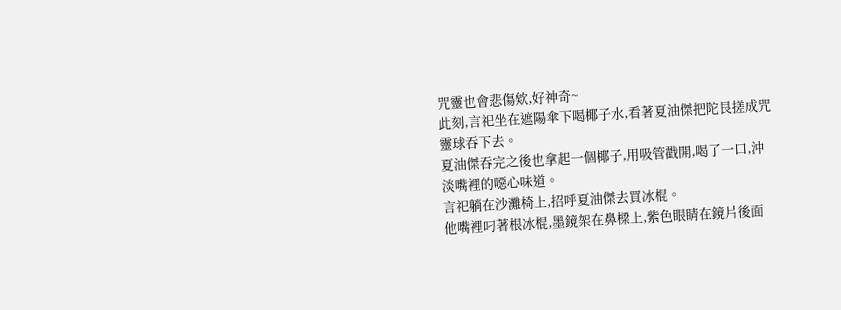咒靈也會悲傷欸,好神奇~
此刻,言祀坐在遮陽傘下喝椰子水,看著夏油傑把陀艮搓成咒靈球吞下去。
夏油傑吞完之後也拿起一個椰子,用吸管戳開,喝了一口,沖淡嘴裡的噁心味道。
言祀躺在沙灘椅上,招呼夏油傑去買冰棍。
他嘴裡叼著根冰棍,墨鏡架在鼻樑上,紫色眼睛在鏡片後面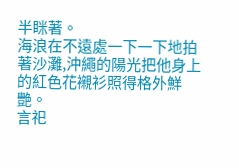半眯著。
海浪在不遠處一下一下地拍著沙灘,沖繩的陽光把他身上的紅色花襯衫照得格外鮮艷。
言祀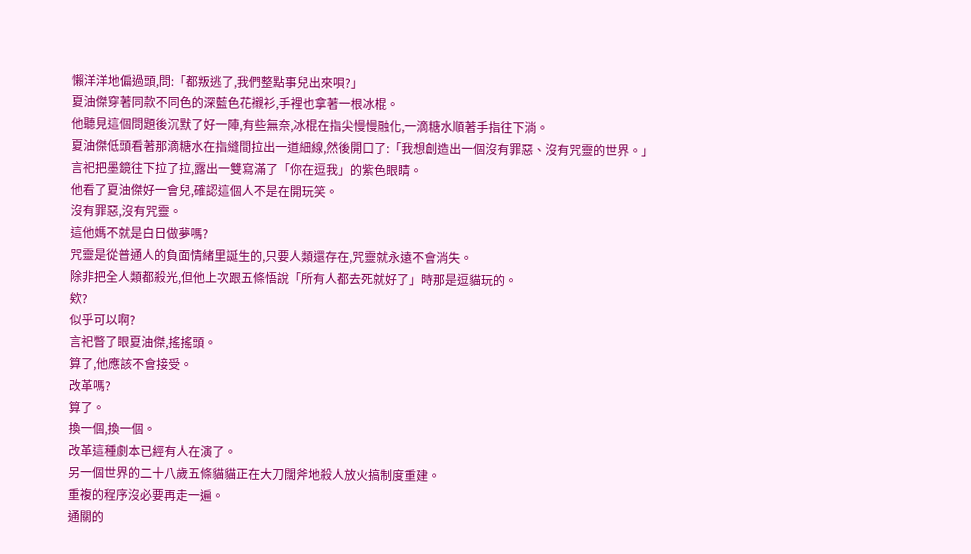懶洋洋地偏過頭,問:「都叛逃了,我們整點事兒出來唄?」
夏油傑穿著同款不同色的深藍色花襯衫,手裡也拿著一根冰棍。
他聽見這個問題後沉默了好一陣,有些無奈,冰棍在指尖慢慢融化,一滴糖水順著手指往下淌。
夏油傑低頭看著那滴糖水在指縫間拉出一道細線,然後開口了:「我想創造出一個沒有罪惡、沒有咒靈的世界。」
言祀把墨鏡往下拉了拉,露出一雙寫滿了「你在逗我」的紫色眼睛。
他看了夏油傑好一會兒,確認這個人不是在開玩笑。
沒有罪惡,沒有咒靈。
這他媽不就是白日做夢嗎?
咒靈是從普通人的負面情緒里誕生的,只要人類還存在,咒靈就永遠不會消失。
除非把全人類都殺光,但他上次跟五條悟說「所有人都去死就好了」時那是逗貓玩的。
欸?
似乎可以啊?
言祀瞥了眼夏油傑,搖搖頭。
算了,他應該不會接受。
改革嗎?
算了。
換一個,換一個。
改革這種劇本已經有人在演了。
另一個世界的二十八歲五條貓貓正在大刀闊斧地殺人放火搞制度重建。
重複的程序沒必要再走一遍。
通關的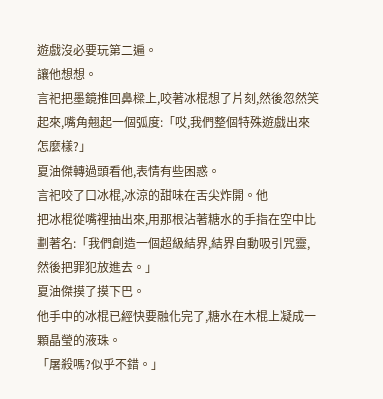遊戲沒必要玩第二遍。
讓他想想。
言祀把墨鏡推回鼻樑上,咬著冰棍想了片刻,然後忽然笑起來,嘴角翹起一個弧度:「哎,我們整個特殊遊戲出來怎麼樣?」
夏油傑轉過頭看他,表情有些困惑。
言祀咬了口冰棍,冰涼的甜味在舌尖炸開。他
把冰棍從嘴裡抽出來,用那根沾著糖水的手指在空中比劃著名:「我們創造一個超級結界,結界自動吸引咒靈,然後把罪犯放進去。」
夏油傑摸了摸下巴。
他手中的冰棍已經快要融化完了,糖水在木棍上凝成一顆晶瑩的液珠。
「屠殺嗎?似乎不錯。」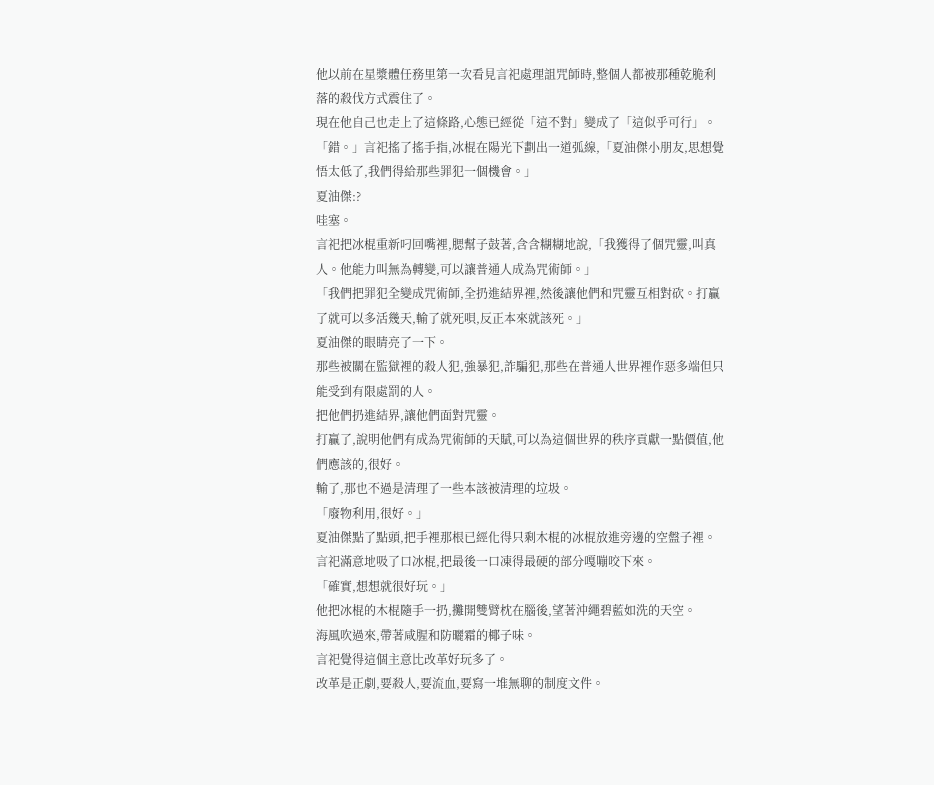他以前在星漿體任務里第一次看見言祀處理詛咒師時,整個人都被那種乾脆利落的殺伐方式震住了。
現在他自己也走上了這條路,心態已經從「這不對」變成了「這似乎可行」。
「錯。」言祀搖了搖手指,冰棍在陽光下劃出一道弧線,「夏油傑小朋友,思想覺悟太低了,我們得給那些罪犯一個機會。」
夏油傑:?
哇塞。
言祀把冰棍重新叼回嘴裡,腮幫子鼓著,含含糊糊地說,「我獲得了個咒靈,叫真人。他能力叫無為轉變,可以讓普通人成為咒術師。」
「我們把罪犯全變成咒術師,全扔進結界裡,然後讓他們和咒靈互相對砍。打贏了就可以多活幾天,輸了就死唄,反正本來就該死。」
夏油傑的眼睛亮了一下。
那些被關在監獄裡的殺人犯,強暴犯,詐騙犯,那些在普通人世界裡作惡多端但只能受到有限處罰的人。
把他們扔進結界,讓他們面對咒靈。
打贏了,說明他們有成為咒術師的天賦,可以為這個世界的秩序貢獻一點價值,他們應該的,很好。
輸了,那也不過是清理了一些本該被清理的垃圾。
「廢物利用,很好。」
夏油傑點了點頭,把手裡那根已經化得只剩木棍的冰棍放進旁邊的空盤子裡。
言祀滿意地吸了口冰棍,把最後一口凍得最硬的部分嘎嘣咬下來。
「確實,想想就很好玩。」
他把冰棍的木棍隨手一扔,攤開雙臂枕在腦後,望著沖繩碧藍如洗的天空。
海風吹過來,帶著咸腥和防曬霜的椰子味。
言祀覺得這個主意比改革好玩多了。
改革是正劇,要殺人,要流血,要寫一堆無聊的制度文件。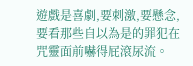遊戲是喜劇,要刺激,要懸念,要看那些自以為是的罪犯在咒靈面前嚇得屁滾尿流。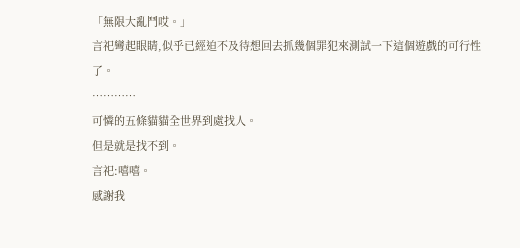「無限大亂鬥哎。」
言祀彎起眼睛,似乎已經迫不及待想回去抓幾個罪犯來測試一下這個遊戲的可行性了。
…………
可憐的五條貓貓全世界到處找人。
但是就是找不到。
言祀:嘻嘻。
感謝我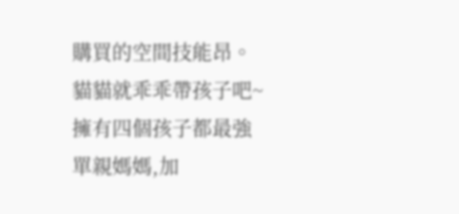購買的空間技能昂。
貓貓就乖乖帶孩子吧~
擁有四個孩子都最強單親媽媽,加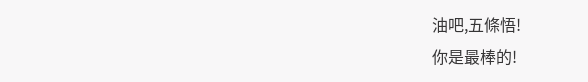油吧,五條悟!
你是最棒的!